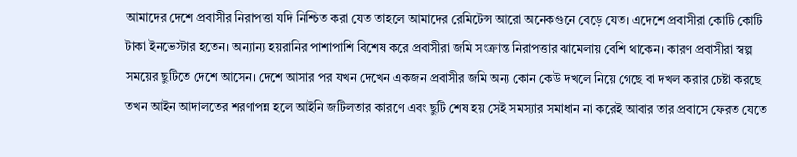আমাদের দেশে প্রবাসীর নিরাপত্তা যদি নিশ্চিত করা যেত তাহলে আমাদের রেমিটেন্স আরো অনেকগুনে বেড়ে যেত। এদেশে প্রবাসীরা কোটি কোটি টাকা ইনভেস্টার হতেন। অন্যান্য হয়রানির পাশাপাশি বিশেষ করে প্রবাসীরা জমি সংক্রান্ত নিরাপত্তার ঝামেলায় বেশি থাকেন। কারণ প্রবাসীরা স্বল্প সময়ের ছুটিতে দেশে আসেন। দেশে আসার পর যখন দেখেন একজন প্রবাসীর জমি অন্য কোন কেউ দখলে নিয়ে গেছে বা দখল করার চেষ্টা করছে তখন আইন আদালতের শরণাপন্ন হলে আইনি জটিলতার কারণে এবং ছুটি শেষ হয় সেই সমস্যার সমাধান না করেই আবার তার প্রবাসে ফেরত যেতে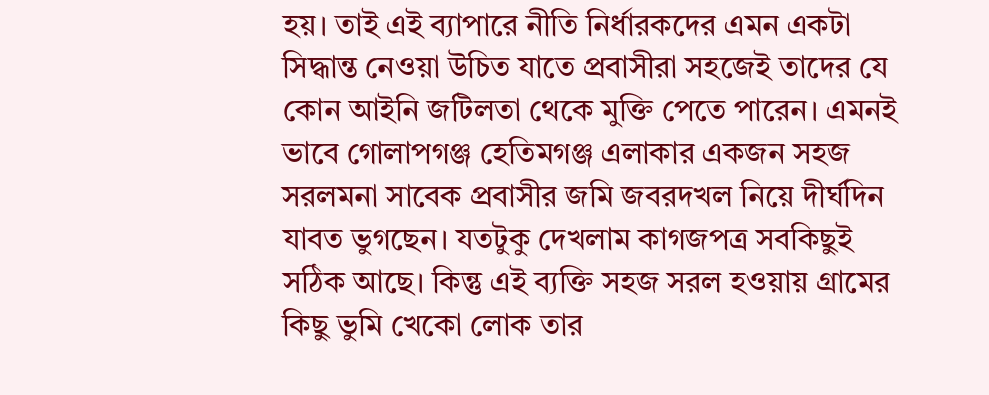হয়। তাই এই ব্যাপারে নীতি নির্ধারকদের এমন একটা সিদ্ধান্ত নেওয়া উচিত যাতে প্রবাসীরা সহজেই তাদের যে কোন আইনি জটিলতা থেকে মুক্তি পেতে পারেন। এমনই ভাবে গোলাপগঞ্জ হেতিমগঞ্জ এলাকার একজন সহজ সরলমনা সাবেক প্রবাসীর জমি জবরদখল নিয়ে দীর্ঘদিন যাবত ভুগছেন। যতটুকু দেখলাম কাগজপত্র সবকিছুই সঠিক আছে। কিন্তু এই ব্যক্তি সহজ সরল হওয়ায় গ্রামের কিছু ভুমি খেকো লোক তার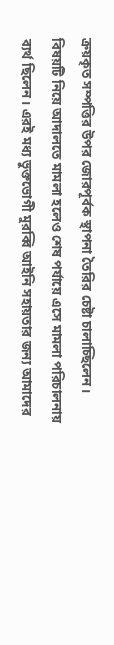ক্রয়কৃত সম্পত্তির উপর জোরপূর্বক স্থাপনা তৈরির চেষ্টা চালাচ্ছিলেন। বিষয়টি নিয়ে আদালতে মামলা হলেও শেষ পর্যায়ে এসে মামলা পরিচালনায় ব্যর্থ ছিলেন। এরই মধ্য ভুক্তভোগী মুরব্বি আইনি সহায়তার জন্য আমাদের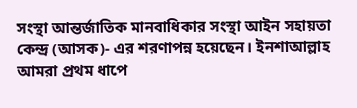সংস্থা আন্তর্জাতিক মানবাধিকার সংস্থা আইন সহায়তা কেন্দ্র (আসক)- এর শরণাপন্ন হয়েছেন। ইনশাআল্লাহ আমরা প্রথম ধাপে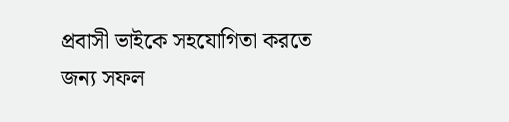প্রবাসী ভাইকে সহযোগিতা করতে জন্য সফল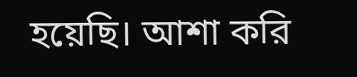হয়েছি। আশা করি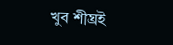খুব শীঘ্রই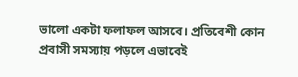ভালো একটা ফলাফল আসবে। প্রতিবেশী কোন প্রবাসী সমস্যায় পড়লে এভাবেই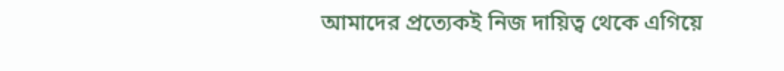আমাদের প্রত্যেকই নিজ দায়িত্ব থেকে এগিয়ে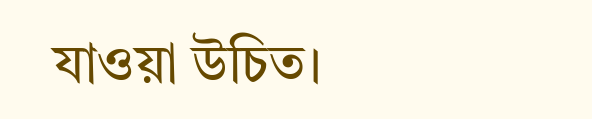যাওয়া উচিত।